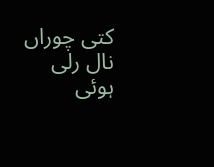کتی چوراں نال رلی ہوئی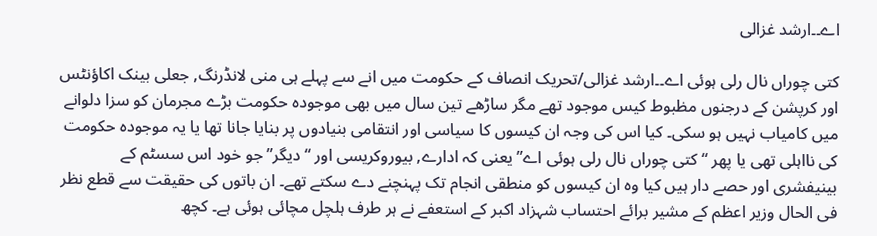اے۔۔ارشد غزالی

کتی چوراں نال رلی ہوئی اے۔۔ارشد غزالی/تحریک انصاف کے حکومت میں انے سے پہلے ہی منی لانڈرنگ, جعلی بینک اکاؤنٹس اور کرپشن کے درجنوں مظبوط کیس موجود تھے مگر ساڑھے تین سال میں بھی موجودہ حکومت بڑے مجرمان کو سزا دلوانے میں کامیاب نہیں ہو سکی۔ کیا اس کی وجہ ان کیسوں کا سیاسی اور انتقامی بنیادوں پر بنایا جانا تھا یا یہ موجودہ حکومت کی نااہلی تھی یا پھر “کتی چوراں نال رلی ہوئی اے” یعنی کہ ادارے, بیوروکریسی اور “دیگر” جو خود اس سسٹم کے بینیفشری اور حصے دار ہیں کیا وہ ان کیسوں کو منطقی انجام تک پہنچنے دے سکتے تھے۔ ان باتوں کی حقیقت سے قطع نظر فی الحال وزیر اعظم کے مشیر برائے احتساب شہزاد اکبر کے استعفے نے ہر طرف ہلچل مچائی ہوئی ہے۔ کچھ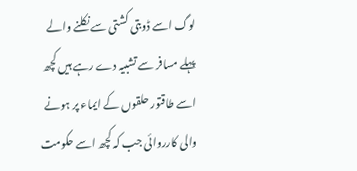لوگ اسے ڈوبتی کشتی سے نکلنے والے پہلے مسافر سے تشبیہ دے رہے ہیں کچھ اسے طاقتور حلقوں کے ایماء پر ہونے والی کارروائی جب کہ کچھ اسے حکومت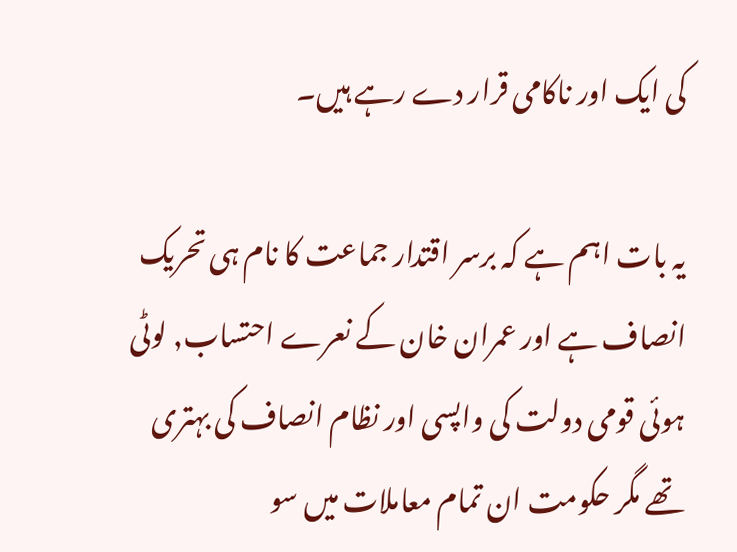کی ایک اور ناکامی قرار دے رہے ہیں۔

یہ بات اہم ہے کہ برسر اقتدار جماعت کا نام ہی تحریک انصاف ہے اور عمران خان کے نعرے احتساب, لوٹی ہوئی قومی دولت کی واپسی اور نظام انصاف کی بہتری تھے مگر حکومت ان تمام معاملات میں سو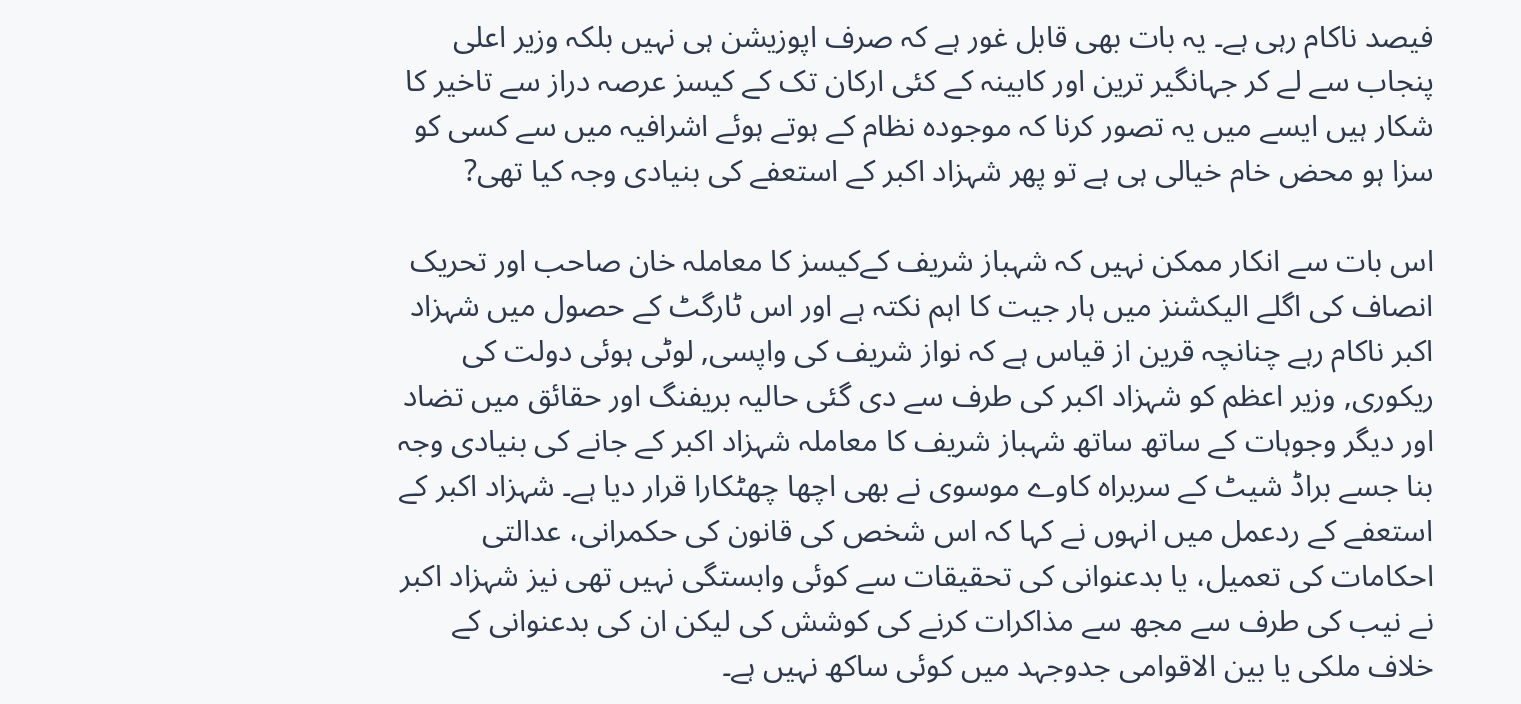فیصد ناکام رہی ہے۔ یہ بات بھی قابل غور ہے کہ صرف اپوزیشن ہی نہیں بلکہ وزیر اعلی پنجاب سے لے کر جہانگیر ترین اور کابینہ کے کئی ارکان تک کے کیسز عرصہ دراز سے تاخیر کا شکار ہیں ایسے میں یہ تصور کرنا کہ موجودہ نظام کے ہوتے ہوئے اشرافیہ میں سے کسی کو سزا ہو محض خام خیالی ہی ہے تو پھر شہزاد اکبر کے استعفے کی بنیادی وجہ کیا تھی?

اس بات سے انکار ممکن نہیں کہ شہباز شریف کےکیسز کا معاملہ خان صاحب اور تحریک انصاف کی اگلے الیکشنز میں ہار جیت کا اہم نکتہ ہے اور اس ٹارگٹ کے حصول میں شہزاد اکبر ناکام رہے چنانچہ قرین از قیاس ہے کہ نواز شریف کی واپسی, لوٹی ہوئی دولت کی ریکوری, وزیر اعظم کو شہزاد اکبر کی طرف سے دی گئی حالیہ بریفنگ اور حقائق میں تضاد اور دیگر وجوہات کے ساتھ ساتھ شہباز شریف کا معاملہ شہزاد اکبر کے جانے کی بنیادی وجہ بنا جسے براڈ شیٹ کے سربراہ کاوے موسوی نے بھی اچھا چھٹکارا قرار دیا ہے۔ شہزاد اکبر کے استعفے کے ردعمل میں انہوں نے کہا کہ اس شخص کی قانون کی حکمرانی، عدالتی احکامات کی تعمیل، یا بدعنوانی کی تحقیقات سے کوئی وابستگی نہیں تھی نیز شہزاد اکبر نے نیب کی طرف سے مجھ سے مذاکرات کرنے کی کوشش کی لیکن ان کی بدعنوانی کے خلاف ملکی یا بین الاقوامی جدوجہد میں کوئی ساکھ نہیں ہے۔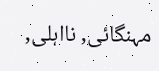مہنگائی, نااہلی,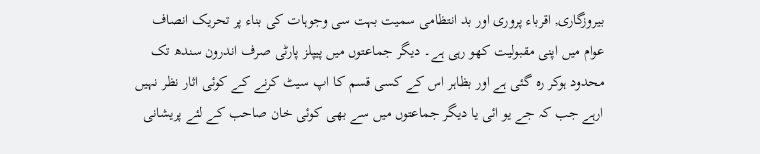بیروزگاری, اقرباء پروری اور بد انتظامی سمیت بہت سی وجوہات کی بناء پر تحریک انصاف عوام میں اپنی مقبولیت کھو رہی ہے۔ دیگر جماعتوں میں پیپلز پارٹی صرف اندرون سندھ تک محدود ہوکر رہ گئی ہے اور بظاہر اس کے کسی قسم کا اپ سیٹ کرنے کے کوئی اثار نظر نہیں ارہے جب کہ جے یو ائی یا دیگر جماعتوں میں سے بھی کوئی خان صاحب کے لئے پریشانی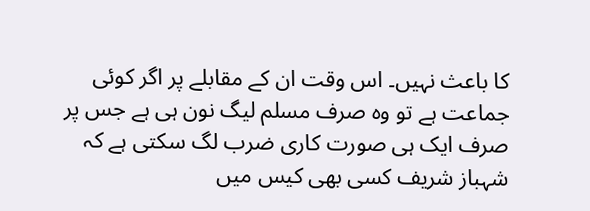کا باعث نہیں۔ اس وقت ان کے مقابلے پر اگر کوئی جماعت ہے تو وہ صرف مسلم لیگ نون ہی ہے جس پر صرف ایک ہی صورت کاری ضرب لگ سکتی ہے کہ شہباز شریف کسی بھی کیس میں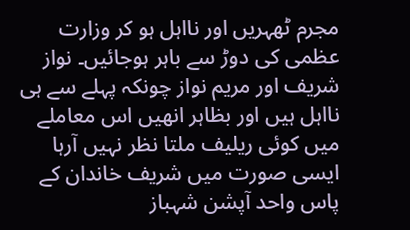مجرم ٹھہریں اور نااہل ہو کر وزارت عظمی کی دوڑ سے باہر ہوجائیں۔ نواز شریف اور مریم نواز چونکہ پہلے سے ہی نااہل ہیں اور بظاہر انھیں اس معاملے میں کوئی ریلیف ملتا نظر نہیں آرہا ایسی صورت میں شریف خاندان کے پاس واحد آپشن شہباز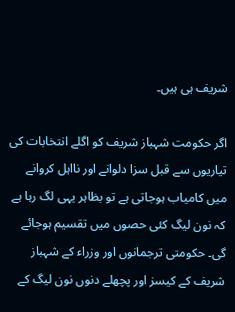شریف ہی ہیں۔

اگر حکومت شہباز شریف کو اگلے انتخابات کی تیاریوں سے قبل سزا دلوانے اور نااہل کروانے میں کامیاب ہوجاتی ہے تو بظاہر یہی لگ رہا ہے کہ نون لیگ کئی حصوں میں تقسیم ہوجائے گی۔ حکومتی ترجمانوں اور وزراء کے شہباز شریف کے کیسز اور پچھلے دنوں نون لیگ کے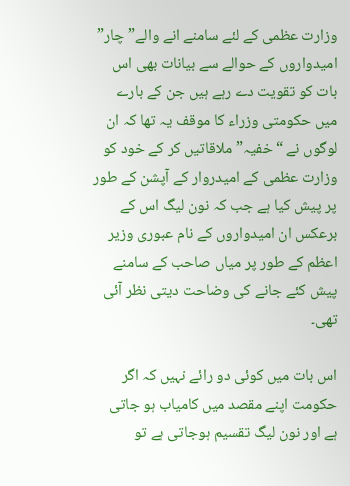وزارت عظمی کے لئے سامنے انے والے”چار” امیدواروں کے حوالے سے بیانات بھی اس بات کو تقویت دے رہے ہیں جن کے بارے میں حکومتی وزراء کا موقف یہ تھا کہ ان لوگوں نے “خفیہ” ملاقاتیں کر کے خود کو وزارت عظمی کے امیدروار کے آپشن کے طور پر پیش کیا ہے جب کہ نون لیگ اس کے برعکس ان امیدواروں کے نام عبوری وزیر اعظم کے طور پر میاں صاحب کے سامنے پیش کئے جانے کی وضاحت دیتی نظر آئی تھی۔

اس بات میں کوئی دو رائے نہیں کہ اگر حکومت اپنے مقصد میں کامیاب ہو جاتی ہے اور نون لیگ تقسیم ہوجاتی ہے تو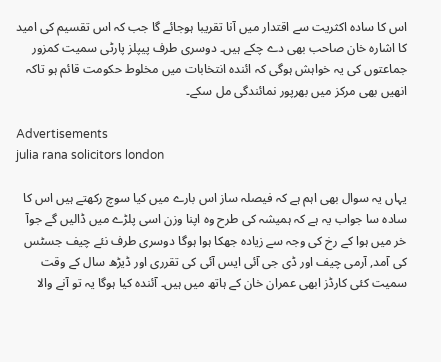اس کا سادہ اکثریت سے اقتدار میں آنا تقریبا ہوجائے گا جب کہ اس تقسیم کی امید کا اشارہ خان صاحب بھی دے چکے ہیں۔ دوسری طرف پیپلز پارٹی سمیت کمزور جماعتوں کی یہ خواہش ہوگی کہ ائندہ انتخابات میں مخلوط حکومت قائم ہو تاکہ انھیں بھی مرکز میں بھرپور نمائندگی مل سکے۔

Advertisements
julia rana solicitors london

یہاں یہ سوال بھی اہم ہے کہ فیصلہ ساز اس بارے میں کیا سوچ رکھتے ہیں اس کا سادہ سا جواب یہ ہے کہ ہمیشہ کی طرح وہ اپنا وزن اسی پلڑے میں ڈالیں گے جوآ خر میں ہوا کے رخ کی وجہ سے زیادہ جھکا ہوا ہوگا دوسری طرف نئے چیف جسٹس کی آمد, آرمی چیف اور ڈی جی آئی ایس آئی کی تقرری اور ڈیڑھ سال کے وقت سمیت کئی کارڈز ابھی عمران خان کے ہاتھ میں ہیں۔ آئندہ کیا ہوگا یہ تو آنے والا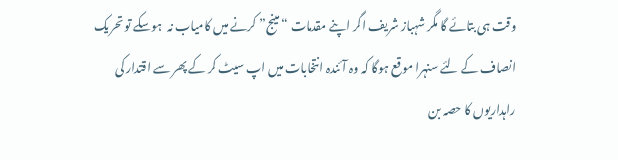وقت ہی بتائے گا مگر شہباز شریف اگر اپنے مقدمات “مینج” کرنے میں کامیاب نہ  ہوسکے تو تحریک انصاف کے لئے سنہرا موقع ہوگا کہ وہ آئندہ انتخابات میں اپ سیٹ کر کے پھر سے اقتدار کی راہداریوں کا حصہ بن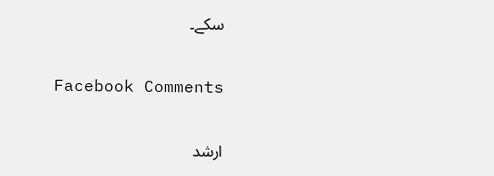سکے۔

Facebook Comments

ارشد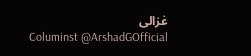غزالی
Columinst @ArshadGOfficial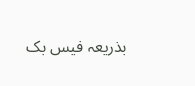بذریعہ فیس بک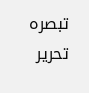تبصرہ تحریر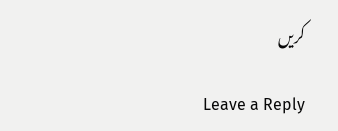کریں

Leave a Reply